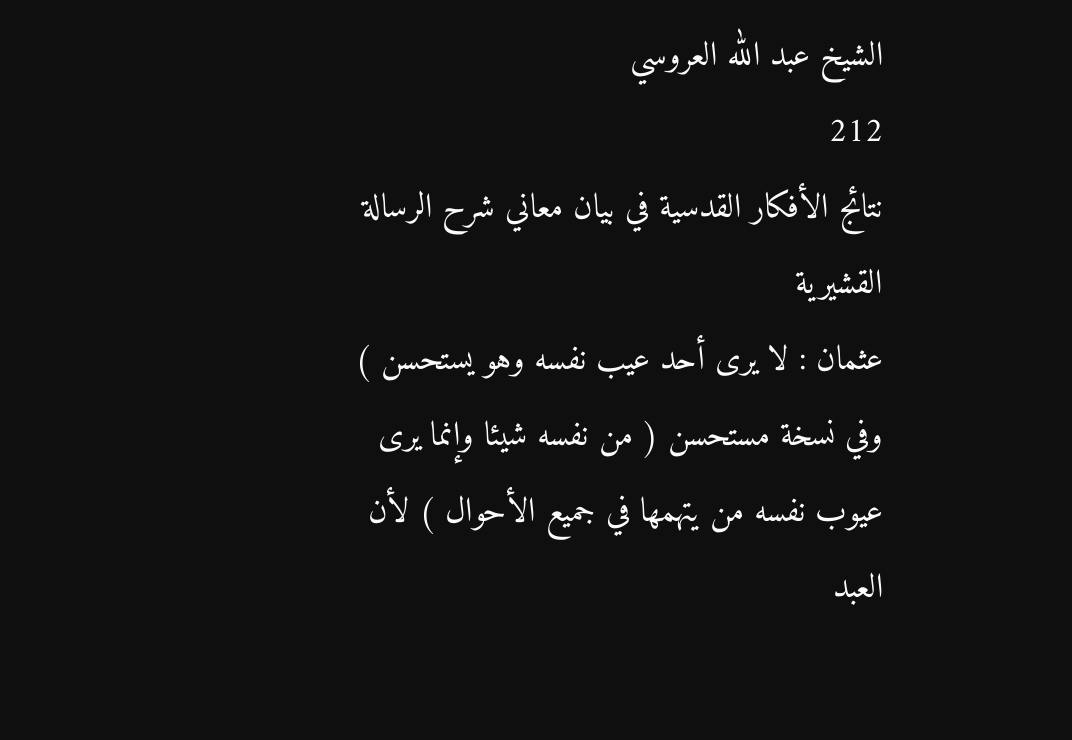الشيخ عبد الله العروسي
212
نتائج الأفكار القدسية في بيان معاني شرح الرسالة القشيرية
عثمان : لا يرى أحد عيب نفسه وهو يستحسن ) وفي نسخة مستحسن ( من نفسه شيئا وإنما يرى عيوب نفسه من يتهمها في جميع الأحوال ) لأن العبد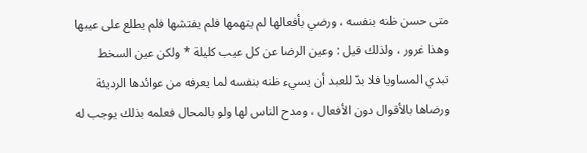متى حسن ظنه بنفسه ، ورضي بأفعالها لم يتهمها فلم يفتشها فلم يطلع على عيبها وهذا غرور ، ولذلك قيل : وعين الرضا عن كل عيب كليلة * ولكن عين السخط تبدي المساويا فلا بدّ للعبد أن يسيء ظنه بنفسه لما يعرفه من عوائدها الرديئة ورضاها بالأقوال دون الأفعال ، ومدح الناس لها ولو بالمحال فعلمه بذلك يوجب له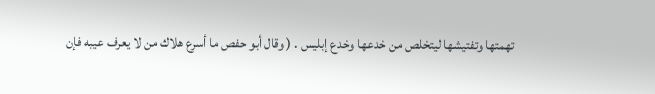تهمتها وتفتيشها ليتخلص من خدعها وخدع إبليس . ( وقال أبو حفص ما أسرع هلاك من لا يعرف عيبه فإن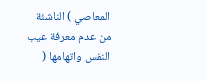المعاصي ) الناشئة من عدم معرفة عيب النفس واتهامها (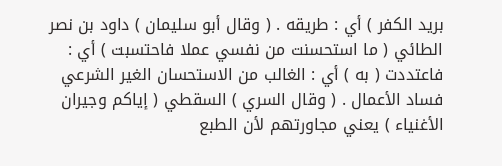بريد الكفر ) أي : طريقه . ( وقال أبو سليمان ) داود بن نصر الطائي ( ما استحسنت من نفسي عملا فاحتسبت ) أي : فاعتددت ( به ) أي : الغالب من الاستحسان الغير الشرعي فساد الأعمال . ( وقال السري ) السقطي ( إياكم وجيران الأغنياء ) يعني مجاورتهم لأن الطبع